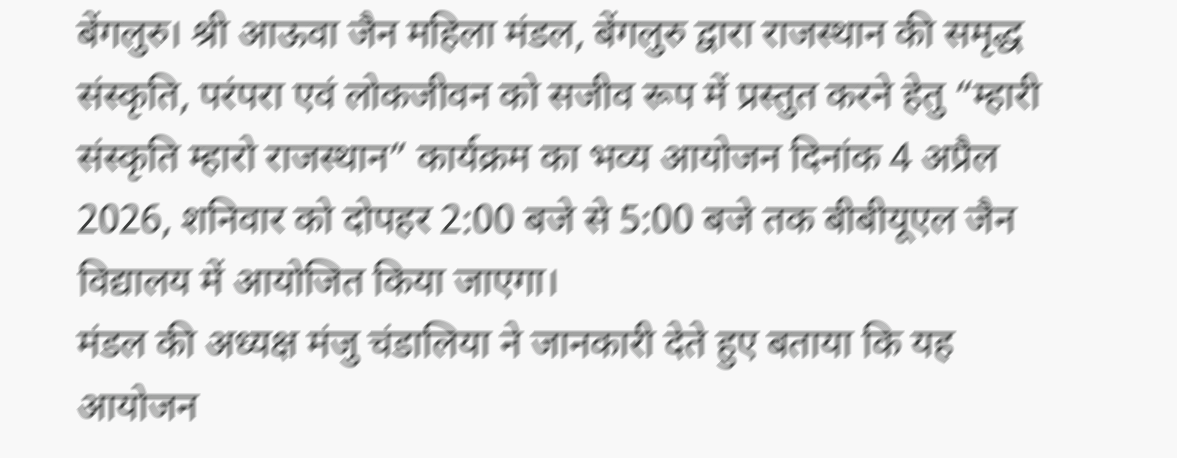बेंगलुरु। श्री आऊवा जैन महिला मंडल, बेंगलुरु द्वारा राजस्थान की समृद्ध संस्कृति, परंपरा एवं लोकजीवन को सजीव रूप में प्रस्तुत करने हेतु “म्हारी संस्कृति म्हारो राजस्थान” कार्यक्रम का भव्य आयोजन दिनांक 4 अप्रैल 2026, शनिवार को दोपहर 2:00 बजे से 5:00 बजे तक बीबीयूएल जैन विद्यालय में आयोजित किया जाएगा।
मंडल की अध्यक्ष मंजु चंडालिया ने जानकारी देते हुए बताया कि यह आयोजन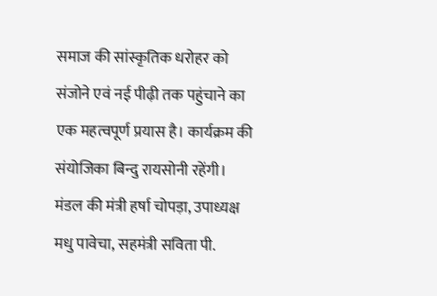समाज की सांस्कृतिक धरोहर को संजोने एवं नई पीढ़ी तक पहुंचाने का एक महत्वपूर्ण प्रयास है। कार्यक्रम की संयोजिका बिन्दु रायसोनी रहेंगी। मंडल की मंत्री हर्षा चोपड़ा, उपाध्यक्ष मधु पावेचा, सहमंत्री सविता पी.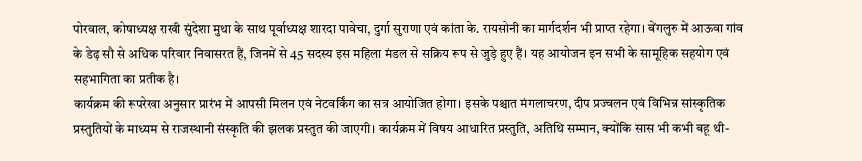पोरवाल, कोषाध्यक्ष राखी सुंदेशा मुथा के साथ पूर्वाध्यक्ष शारदा पावेचा, दुर्गा सुराणा एवं कांता के. रायसोनी का मार्गदर्शन भी प्राप्त रहेगा। बेंगलुरु में आऊवा गांव के डेढ़ सौ से अधिक परिवार निवासरत हैं, जिनमें से 45 सदस्य इस महिला मंडल से सक्रिय रूप से जुड़े हुए हैं। यह आयोजन इन सभी के सामूहिक सहयोग एवं सहभागिता का प्रतीक है।
कार्यक्रम की रूपरेखा अनुसार प्रारंभ में आपसी मिलन एवं नेटवर्किंग का सत्र आयोजित होगा। इसके पश्चात मंगलाचरण, दीप प्रज्वलन एवं विभिन्न सांस्कृतिक प्रस्तुतियों के माध्यम से राजस्थानी संस्कृति की झलक प्रस्तुत की जाएगी। कार्यक्रम में विषय आधारित प्रस्तुति, अतिथि सम्मान, क्योंकि सास भी कभी बहू थी-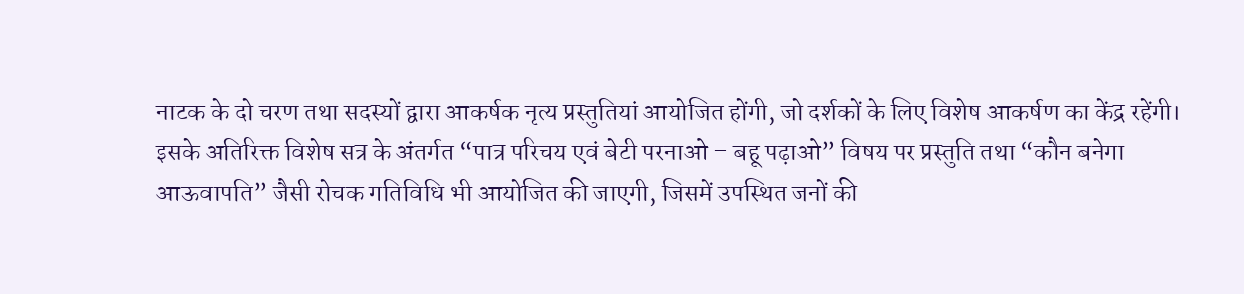नाटक के दो चरण तथा सदस्यों द्वारा आकर्षक नृत्य प्रस्तुतियां आयोजित होंगी, जो दर्शकों के लिए विशेष आकर्षण का केंद्र रहेंगी।
इसके अतिरिक्त विशेष सत्र के अंतर्गत “पात्र परिचय एवं बेटी परनाओ – बहू पढ़ाओ” विषय पर प्रस्तुति तथा “कौन बनेगा आऊवापति” जैसी रोचक गतिविधि भी आयोजित की जाएगी, जिसमें उपस्थित जनों की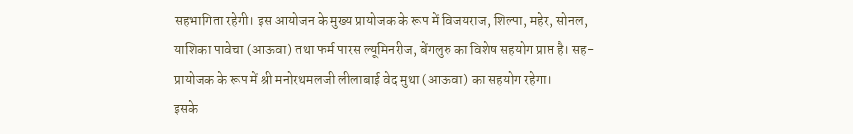सहभागिता रहेगी। इस आयोजन के मुख्य प्रायोजक के रूप में विजयराज, शिल्पा, महेर, सोनल, याशिका पावेचा (आऊवा) तथा फर्म पारस ल्यूमिनरीज, बेंगलुरु का विशेष सहयोग प्राप्त है। सह-प्रायोजक के रूप में श्री मनोरथमलजी लीलाबाई वेद मुथा (आऊवा) का सहयोग रहेगा।
इसके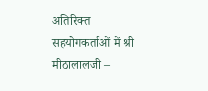अतिरिक्त सहयोगकर्ताओं में श्री मीठालालजी –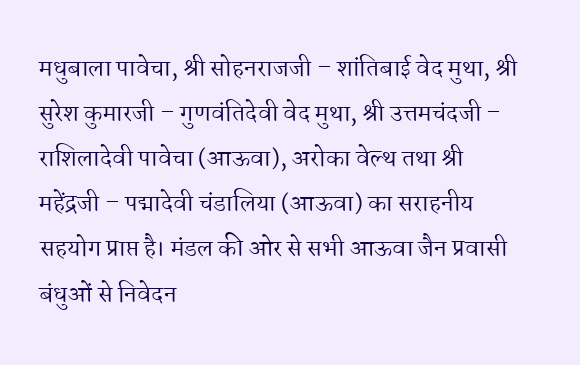मधुबाला पावेचा, श्री सोहनराजजी – शांतिबाई वेद मुथा, श्री सुरेश कुमारजी – गुणवंतिदेवी वेद मुथा, श्री उत्तमचंदजी – राशिलादेवी पावेचा (आऊवा), अरोका वेल्थ तथा श्री महेंद्रजी – पद्मादेवी चंडालिया (आऊवा) का सराहनीय सहयोग प्राप्त है। मंडल की ओर से सभी आऊवा जैन प्रवासी बंधुओं से निवेदन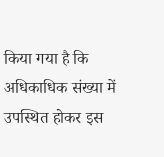किया गया है कि अधिकाधिक संख्या में उपस्थित होकर इस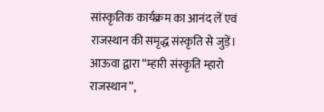सांस्कृतिक कार्यक्रम का आनंद लें एवं राजस्थान की समृद्ध संस्कृति से जुड़ें।
आऊवा द्वारा “म्हारी संस्कृति म्हारो राजस्थान”,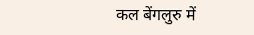कल बेंगलुरु में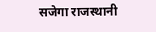सजेगा राजस्थानी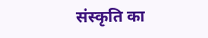संस्कृति का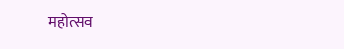महोत्सव